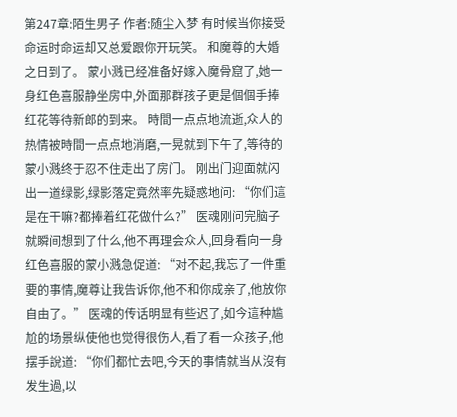第247章:陌生男子 作者:随尘入梦 有时候当你接受命运时命运却又总爱跟你开玩笑。 和魔尊的大婚之日到了。 蒙小溅已经准备好嫁入魔骨窟了,她一身红色喜服静坐房中,外面那群孩子更是個個手捧红花等待新郎的到来。 時間一点点地流逝,众人的热情被時間一点点地消磨,一晃就到下午了,等待的蒙小溅终于忍不住走出了房门。 刚出门迎面就闪出一道绿影,绿影落定竟然率先疑惑地问: “你们這是在干嘛?都捧着红花做什么?” 医魂刚问完脑子就瞬间想到了什么,他不再理会众人,回身看向一身红色喜服的蒙小溅急促道: “对不起,我忘了一件重要的事情,魔尊让我告诉你,他不和你成亲了,他放你自由了。” 医魂的传话明显有些迟了,如今這种尴尬的场景纵使他也觉得很伤人,看了看一众孩子,他摆手說道: “你们都忙去吧,今天的事情就当从沒有发生過,以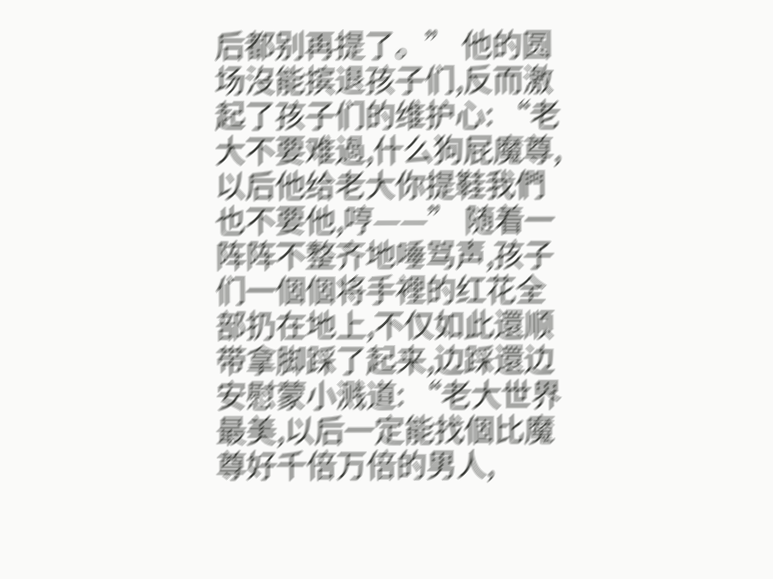后都别再提了。” 他的圆场沒能摈退孩子们,反而激起了孩子们的维护心: “老大不要难過,什么狗屁魔尊,以后他给老大你提鞋我們也不要他,哼——” 随着一阵阵不整齐地唾骂声,孩子们一個個将手裡的红花全部扔在地上,不仅如此還顺带拿脚踩了起来,边踩還边安慰蒙小溅道: “老大世界最美,以后一定能找個比魔尊好千倍万倍的男人,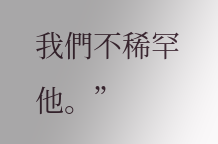我們不稀罕他。”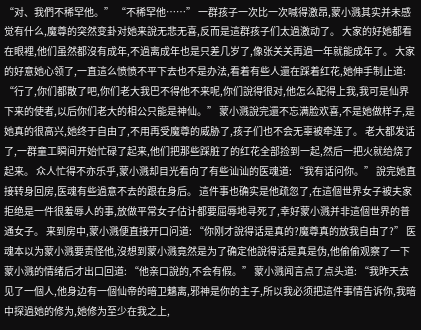“对、我們不稀罕他。” “不稀罕他……” 一群孩子一次比一次喊得激昂,蒙小溅其实并未感觉有什么,魔尊的突然变卦对她来說无悲无喜,反而是這群孩子们太過激动了。 大家的好她都看在眼裡,他们虽然都沒有成年,不過离成年也是只差几岁了,像张关关再過一年就能成年了。 大家的好意她心领了,一直這么愤愤不平下去也不是办法,看着有些人還在踩着红花,她伸手制止道: “行了,你们都散了吧,你们老大我巴不得他不来呢,你们說得很对,他怎么配得上我,我可是仙界下来的使者,以后你们老大的相公只能是神仙。” 蒙小溅說完還不忘满脸欢喜,不是她做样子,是她真的很高兴,她终于自由了,不用再受魔尊的威胁了,孩子们也不会无辜被牵连了。 老大都发话了,一群童工瞬间开始忙碌了起来,他们把那些踩脏了的红花全部捡到一起,然后一把火就给烧了起来。 众人忙得不亦乐乎,蒙小溅却目光看向了有些讪讪的医魂道: “我有话问你。” 說完她直接转身回房,医魂有些過意不去的跟在身后。 這件事也确实是他疏忽了,在這個世界女子被夫家拒绝是一件很羞辱人的事,放做平常女子估计都要屈辱地寻死了,幸好蒙小溅并非這個世界的普通女子。 来到房中,蒙小溅便直接开口问道: “你刚才說得话是真的?魔尊真的放我自由了?” 医魂本以为蒙小溅要责怪他,沒想到蒙小溅竟然是为了确定他說得话是真是伪,他偷偷观察了一下蒙小溅的情绪后才出口回道: “他亲口說的,不会有假。” 蒙小溅闻言点了点头道: “我昨天去见了一個人,他身边有一個仙帝的暗卫魑离,邪神是你的主子,所以我必须把這件事情告诉你,我暗中探過她的修为,她修为至少在我之上,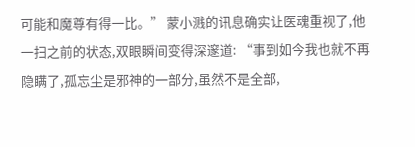可能和魔尊有得一比。” 蒙小溅的讯息确实让医魂重视了,他一扫之前的状态,双眼瞬间变得深邃道: “事到如今我也就不再隐瞒了,孤忘尘是邪神的一部分,虽然不是全部,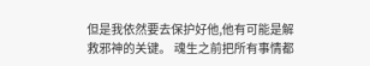但是我依然要去保护好他,他有可能是解救邪神的关键。 魂生之前把所有事情都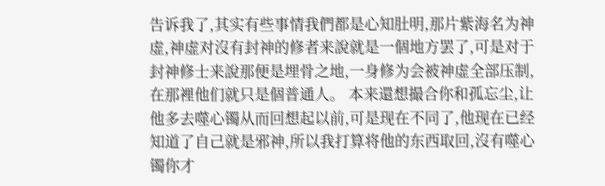告诉我了,其实有些事情我們都是心知肚明,那片紫海名为神虚,神虚对沒有封神的修者来說就是一個地方罢了,可是对于封神修士来說那便是埋骨之地,一身修为会被神虚全部压制,在那裡他们就只是個普通人。 本来還想撮合你和孤忘尘,让他多去噬心镯从而回想起以前,可是现在不同了,他现在已经知道了自己就是邪神,所以我打算将他的东西取回,沒有噬心镯你才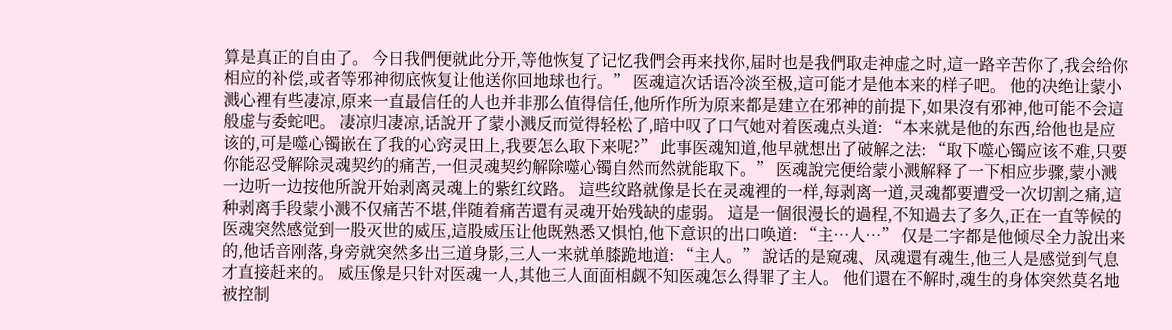算是真正的自由了。 今日我們便就此分开,等他恢复了记忆我們会再来找你,届时也是我們取走神虚之时,這一路辛苦你了,我会给你相应的补偿,或者等邪神彻底恢复让他送你回地球也行。” 医魂這次话语冷淡至极,這可能才是他本来的样子吧。 他的决绝让蒙小溅心裡有些凄凉,原来一直最信任的人也并非那么值得信任,他所作所为原来都是建立在邪神的前提下,如果沒有邪神,他可能不会這般虚与委蛇吧。 凄凉归凄凉,话說开了蒙小溅反而觉得轻松了,暗中叹了口气她对着医魂点头道: “本来就是他的东西,给他也是应该的,可是噬心镯嵌在了我的心窍灵田上,我要怎么取下来呢?” 此事医魂知道,他早就想出了破解之法: “取下噬心镯应该不难,只要你能忍受解除灵魂契约的痛苦,一但灵魂契约解除噬心镯自然而然就能取下。” 医魂說完便给蒙小溅解释了一下相应步骤,蒙小溅一边听一边按他所說开始剥离灵魂上的紫红纹路。 這些纹路就像是长在灵魂裡的一样,每剥离一道,灵魂都要遭受一次切割之痛,這种剥离手段蒙小溅不仅痛苦不堪,伴随着痛苦還有灵魂开始残缺的虚弱。 這是一個很漫长的過程,不知過去了多久,正在一直等候的医魂突然感觉到一股灭世的威压,這股威压让他既熟悉又惧怕,他下意识的出口唤道: “主…人…” 仅是二字都是他倾尽全力說出来的,他话音刚落,身旁就突然多出三道身影,三人一来就单膝跪地道: “主人。” 說话的是窥魂、凤魂還有魂生,他三人是感觉到气息才直接赶来的。 威压像是只针对医魂一人,其他三人面面相觑不知医魂怎么得罪了主人。 他们還在不解时,魂生的身体突然莫名地被控制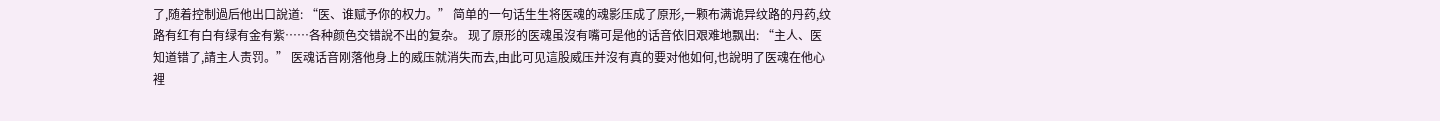了,随着控制過后他出口說道: “医、谁赋予你的权力。” 简单的一句话生生将医魂的魂影压成了原形,一颗布满诡异纹路的丹药,纹路有红有白有绿有金有紫……各种颜色交错說不出的复杂。 现了原形的医魂虽沒有嘴可是他的话音依旧艰难地飘出: “主人、医知道错了,請主人责罚。” 医魂话音刚落他身上的威压就消失而去,由此可见這股威压并沒有真的要对他如何,也說明了医魂在他心裡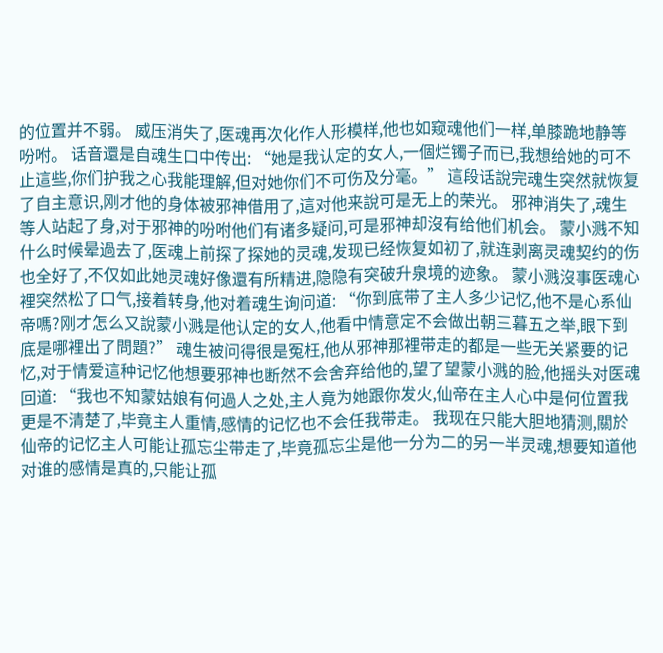的位置并不弱。 威压消失了,医魂再次化作人形模样,他也如窥魂他们一样,单膝跪地静等吩咐。 话音還是自魂生口中传出: “她是我认定的女人,一個烂镯子而已,我想给她的可不止這些,你们护我之心我能理解,但对她你们不可伤及分毫。” 這段话說完魂生突然就恢复了自主意识,刚才他的身体被邪神借用了,這对他来說可是无上的荣光。 邪神消失了,魂生等人站起了身,对于邪神的吩咐他们有诸多疑问,可是邪神却沒有给他们机会。 蒙小溅不知什么时候晕過去了,医魂上前探了探她的灵魂,发现已经恢复如初了,就连剥离灵魂契约的伤也全好了,不仅如此她灵魂好像還有所精进,隐隐有突破升泉境的迹象。 蒙小溅沒事医魂心裡突然松了口气,接着转身,他对着魂生询问道: “你到底带了主人多少记忆,他不是心系仙帝嗎?刚才怎么又說蒙小溅是他认定的女人,他看中情意定不会做出朝三暮五之举,眼下到底是哪裡出了問題?” 魂生被问得很是冤枉,他从邪神那裡带走的都是一些无关紧要的记忆,对于情爱這种记忆他想要邪神也断然不会舍弃给他的,望了望蒙小溅的脸,他摇头对医魂回道: “我也不知蒙姑娘有何過人之处,主人竟为她跟你发火,仙帝在主人心中是何位置我更是不清楚了,毕竟主人重情,感情的记忆也不会任我带走。 我现在只能大胆地猜测,關於仙帝的记忆主人可能让孤忘尘带走了,毕竟孤忘尘是他一分为二的另一半灵魂,想要知道他对谁的感情是真的,只能让孤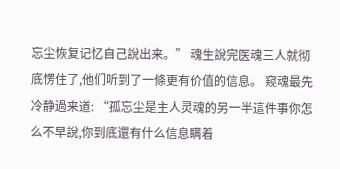忘尘恢复记忆自己說出来。” 魂生說完医魂三人就彻底愣住了,他们听到了一條更有价值的信息。 窥魂最先冷静過来道: “孤忘尘是主人灵魂的另一半這件事你怎么不早說,你到底還有什么信息瞒着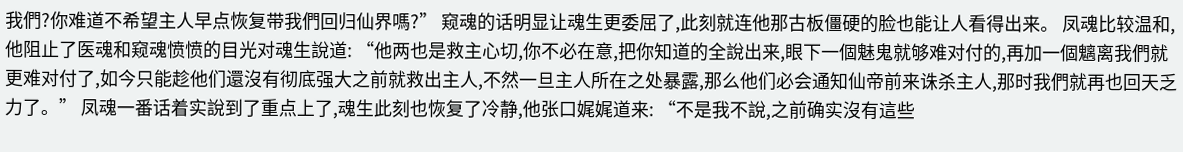我們?你难道不希望主人早点恢复带我們回归仙界嗎?” 窥魂的话明显让魂生更委屈了,此刻就连他那古板僵硬的脸也能让人看得出来。 凤魂比较温和,他阻止了医魂和窥魂愤愤的目光对魂生說道: “他两也是救主心切,你不必在意,把你知道的全說出来,眼下一個魅鬼就够难对付的,再加一個魑离我們就更难对付了,如今只能趁他们還沒有彻底强大之前就救出主人,不然一旦主人所在之处暴露,那么他们必会通知仙帝前来诛杀主人,那时我們就再也回天乏力了。” 凤魂一番话着实說到了重点上了,魂生此刻也恢复了冷静,他张口娓娓道来: “不是我不說,之前确实沒有這些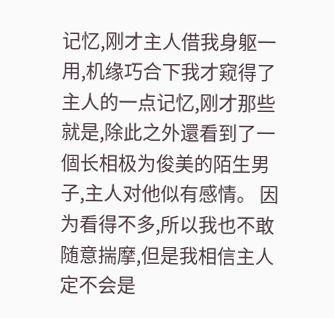记忆,刚才主人借我身躯一用,机缘巧合下我才窥得了主人的一点记忆,刚才那些就是,除此之外還看到了一個长相极为俊美的陌生男子,主人对他似有感情。 因为看得不多,所以我也不敢随意揣摩,但是我相信主人定不会是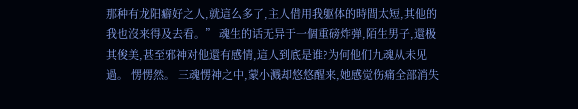那种有龙阳癖好之人,就這么多了,主人借用我躯体的時間太短,其他的我也沒来得及去看。” 魂生的话无异于一個重磅炸弹,陌生男子,還极其俊美,甚至邪神对他還有感情,這人到底是谁?为何他们九魂从未见過。 愣愣然。 三魂愣神之中,蒙小溅却悠悠醒来,她感觉伤痛全部消失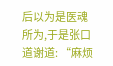后以为是医魂所为,于是张口道谢道: “麻烦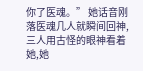你了医魂。” 她话音刚落医魂几人就瞬间回神,三人用古怪的眼神看着她,她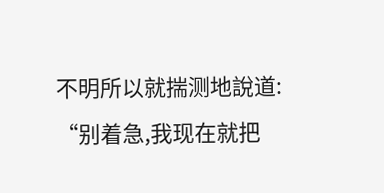不明所以就揣测地說道: “别着急,我现在就把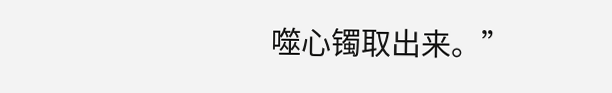噬心镯取出来。”